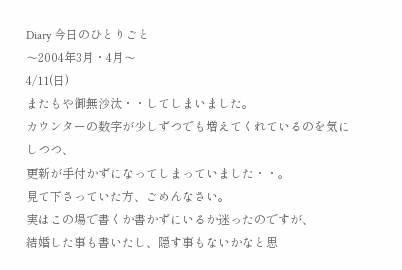Diary 今日のひとりごと
〜2004年3月・4月〜
4/11(日)
またもや御無沙汰・・してしまいました。
カウンターの数字が少しずつでも増えてくれているのを気にしつつ、
更新が手付かずになってしまっていました・・。
見て下さっていた方、ごめんなさい。
実はこの場で書くか書かずにいるか迷ったのですが、
結婚した事も書いたし、隠す事もないかなと思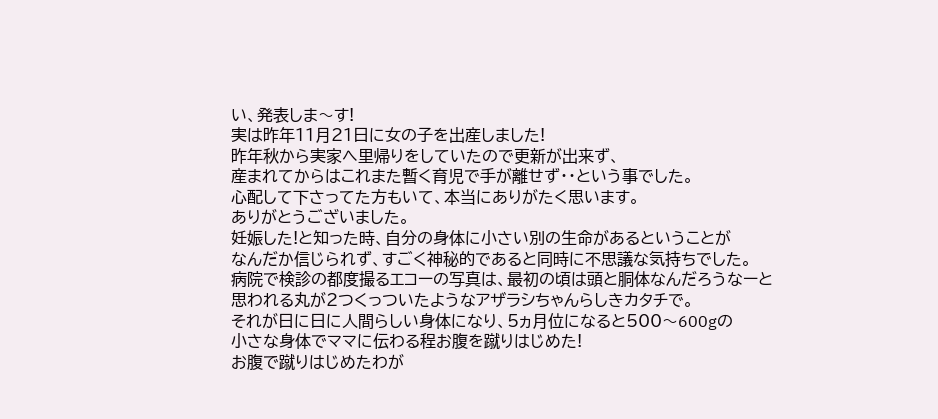い、発表しま〜す!
実は昨年11月21日に女の子を出産しました!
昨年秋から実家へ里帰りをしていたので更新が出来ず、
産まれてからはこれまた暫く育児で手が離せず・・という事でした。
心配して下さってた方もいて、本当にありがたく思います。
ありがとうございました。
妊娠した!と知った時、自分の身体に小さい別の生命があるということが
なんだか信じられず、すごく神秘的であると同時に不思議な気持ちでした。
病院で検診の都度撮るエコーの写真は、最初の頃は頭と胴体なんだろうなーと
思われる丸が2つくっついたようなアザラシちゃんらしきカタチで。
それが日に日に人間らしい身体になり、5ヵ月位になると500〜600gの
小さな身体でママに伝わる程お腹を蹴りはじめた!
お腹で蹴りはじめたわが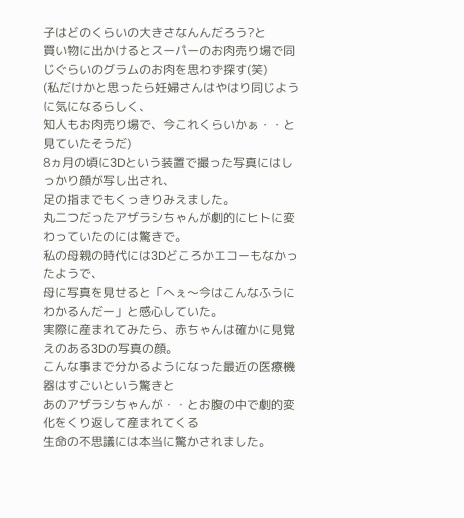子はどのくらいの大きさなんんだろう?と
買い物に出かけるとスーパーのお肉売り場で同じぐらいのグラムのお肉を思わず探す(笑)
(私だけかと思ったら妊婦さんはやはり同じように気になるらしく、
知人もお肉売り場で、今これくらいかぁ・・と見ていたそうだ)
8ヵ月の頃に3Dという装置で撮った写真にはしっかり顔が写し出され、
足の指までもくっきりみえました。
丸二つだったアザラシちゃんが劇的にヒトに変わっていたのには驚きで。
私の母親の時代には3Dどころかエコーもなかったようで、
母に写真を見せると「へぇ〜今はこんなふうにわかるんだー」と感心していた。
実際に産まれてみたら、赤ちゃんは確かに見覚えのある3Dの写真の顔。
こんな事まで分かるようになった最近の医療機器はすごいという驚きと
あのアザラシちゃんが・・とお腹の中で劇的変化をくり返して産まれてくる
生命の不思議には本当に驚かされました。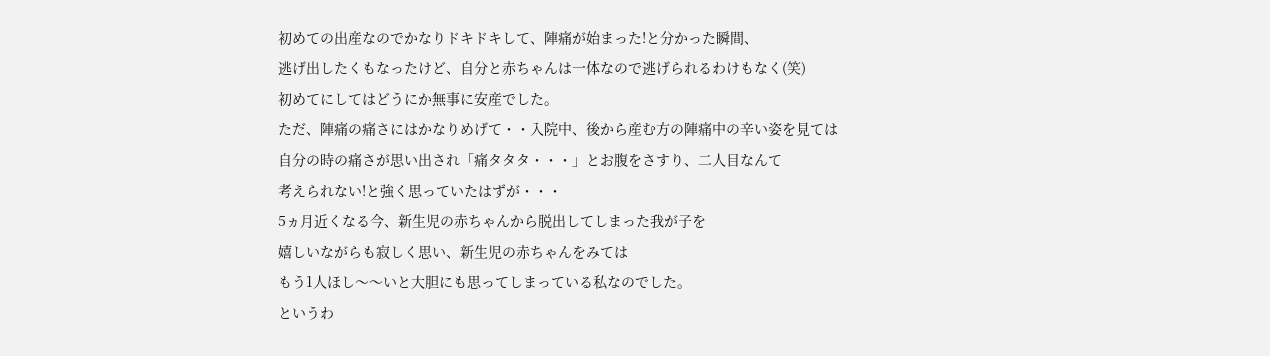初めての出産なのでかなりドキドキして、陣痛が始まった!と分かった瞬間、
逃げ出したくもなったけど、自分と赤ちゃんは一体なので逃げられるわけもなく(笑)
初めてにしてはどうにか無事に安産でした。
ただ、陣痛の痛さにはかなりめげて・・入院中、後から産む方の陣痛中の辛い姿を見ては
自分の時の痛さが思い出され「痛タタタ・・・」とお腹をさすり、二人目なんて
考えられない!と強く思っていたはずが・・・
5ヵ月近くなる今、新生児の赤ちゃんから脱出してしまった我が子を
嬉しいながらも寂しく思い、新生児の赤ちゃんをみては
もう1人ほし〜〜いと大胆にも思ってしまっている私なのでした。
というわ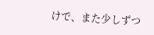けで、また少しずつ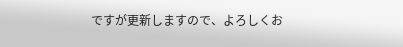ですが更新しますので、よろしくお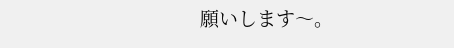願いします〜。